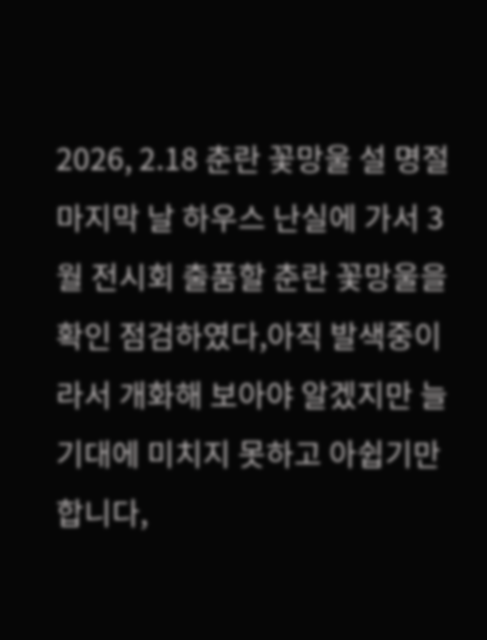2026, 2.18 춘란 꽃망울 설 명절 마지막 날 하우스 난실에 가서 3월 전시회 출품할 춘란 꽃망울을 확인 점검하였다,아직 발색중이라서 개화해 보아야 알겠지만 늘 기대에 미치지 못하고 아쉽기만 합니다,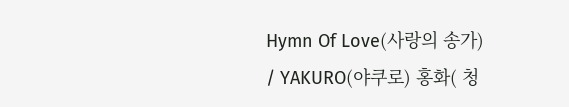Hymn Of Love(사랑의 송가) / YAKURO(야쿠로) 홍화( 청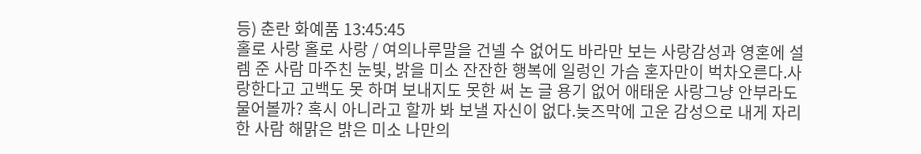등) 춘란 화예품 13:45:45
홀로 사랑 홀로 사랑 / 여의나루말을 건넬 수 없어도 바라만 보는 사랑감성과 영혼에 설렘 준 사람 마주친 눈빛, 밝을 미소 잔잔한 행복에 일렁인 가슴 혼자만이 벅차오른다.사랑한다고 고백도 못 하며 보내지도 못한 써 논 글 용기 없어 애태운 사랑그냥 안부라도 물어볼까? 혹시 아니라고 할까 봐 보낼 자신이 없다.늦즈막에 고운 감성으로 내게 자리한 사람 해맑은 밝은 미소 나만의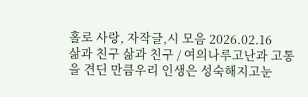홀로 사랑, 자작글,시 모음 2026.02.16
삶과 친구 삶과 친구 / 여의나루고난과 고통을 견딘 만큼우리 인생은 성숙해지고눈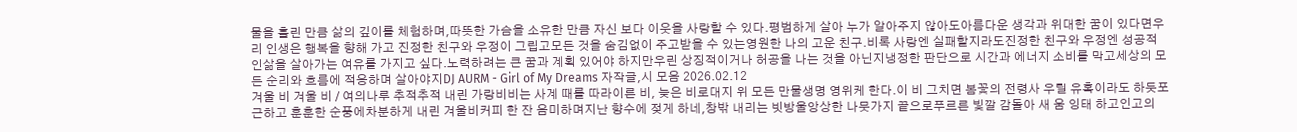물을 흘린 만큼 삶의 깊이를 체험하며,따뜻한 가슴을 소유한 만큼 자신 보다 이웃을 사랑할 수 있다.평범하게 살아 누가 알아주지 않아도아름다운 생각과 위대한 꿈이 있다면우리 인생은 행복을 향해 가고 진정한 친구와 우정이 그립고모든 것을 숨김없이 주고받을 수 있는영원한 나의 고운 친구.비록 사랑엔 실패할지라도진정한 친구와 우정엔 성공적인삶을 살아가는 여유를 가지고 싶다.노력하려는 큰 꿈과 계획 있어야 하지만우린 상징적이거나 허공을 나는 것을 아닌지냉정한 판단으로 시간과 에너지 소비를 막고세상의 모든 순리와 흐름에 적응하며 살아야지DJ AURM - Girl of My Dreams 자작글,시 모음 2026.02.12
겨울 비 겨울 비 / 여의나루 추적추적 내린 가랑비비는 사계 때를 따라이른 비, 늦은 비로대지 위 모든 만물생명 영위케 한다.이 비 그치면 봄꽃의 전령사 우릴 유혹이라도 하듯포근하고 훈훈한 순풍에차분하게 내린 겨울비커피 한 잔 음미하며지난 향수에 젖게 하네,창밖 내리는 빗방울앙상한 나뭇가지 끝으로푸르른 빛깔 감돌아 새 움 잉태 하고인고의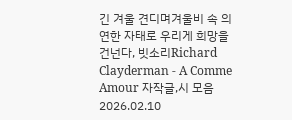긴 겨울 견디며겨울비 속 의연한 자태로 우리게 희망을 건넌다, 빗소리Richard Clayderman - A Comme Amour 자작글,시 모음 2026.02.10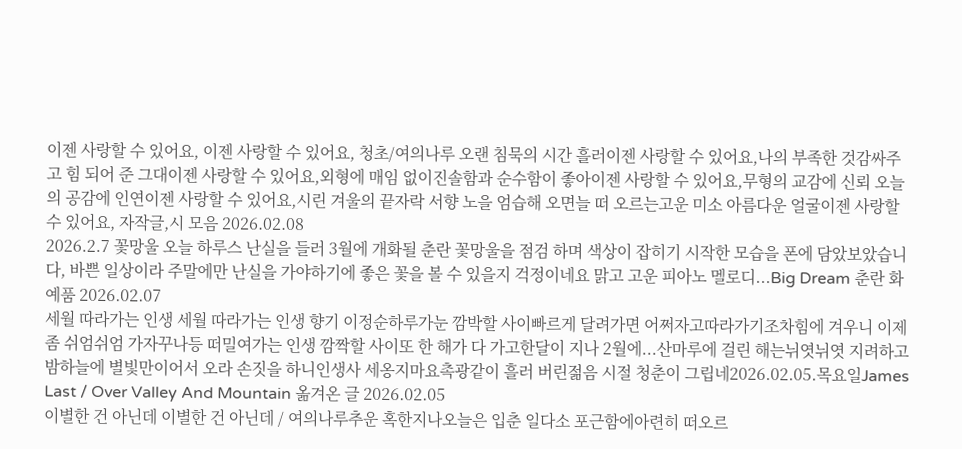이젠 사랑할 수 있어요, 이젠 사랑할 수 있어요, 청초/여의나루 오랜 침묵의 시간 흘러이젠 사랑할 수 있어요,나의 부족한 것감싸주고 힘 되어 준 그대이젠 사랑할 수 있어요,외형에 매임 없이진솔함과 순수함이 좋아이젠 사랑할 수 있어요,무형의 교감에 신뢰 오늘의 공감에 인연이젠 사랑할 수 있어요,시린 겨울의 끝자락 서향 노을 엄습해 오면늘 떠 오르는고운 미소 아름다운 얼굴이젠 사랑할 수 있어요, 자작글,시 모음 2026.02.08
2026.2.7 꽃망울 오늘 하루스 난실을 들러 3월에 개화될 춘란 꽃망울을 점검 하며 색상이 잡히기 시작한 모습을 폰에 담았보았습니다, 바쁜 일상이라 주말에만 난실을 가야하기에 좋은 꽃을 볼 수 있을지 걱정이네요 맑고 고운 피아노 멜로디...Big Dream 춘란 화예품 2026.02.07
세월 따라가는 인생 세월 따라가는 인생 향기 이정순하루가눈 깜박할 사이빠르게 달려가면 어쩌자고따라가기조차힘에 겨우니 이제좀 쉬엄쉬엄 가자꾸나등 떠밀여가는 인생 깜짝할 사이또 한 해가 다 가고한달이 지나 2월에...산마루에 걸린 해는뉘엿뉘엿 지려하고밤하늘에 별빛만이어서 오라 손짓을 하니인생사 세옹지마요촉광같이 흘러 버린젊음 시절 청춘이 그립네2026.02.05.목요일James Last / Over Valley And Mountain 옮겨온 글 2026.02.05
이별한 건 아닌데 이별한 건 아닌데 / 여의나루추운 혹한지나오늘은 입춘 일다소 포근함에아련히 떠오르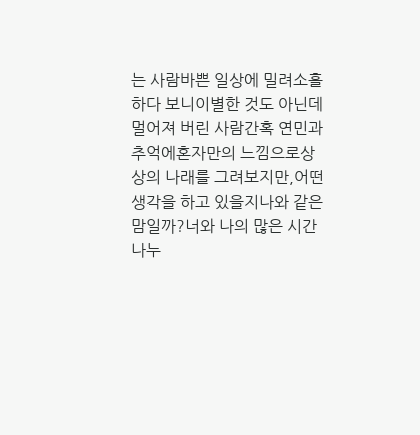는 사람바쁜 일상에 밀려소홀하다 보니이별한 것도 아닌데 멀어져 버린 사람간혹 연민과 추억에혼자만의 느낌으로상상의 나래를 그려보지만,어떤 생각을 하고 있을지나와 같은 맘일까?너와 나의 많은 시간나누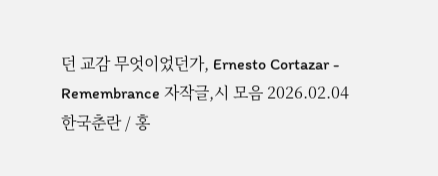던 교감 무엇이었던가, Ernesto Cortazar - Remembrance 자작글,시 모음 2026.02.04
한국춘란 / 홍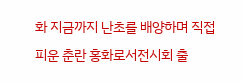화 지금까지 난초를 배양하며 직접 피운 춘란 홍화로서전시회 출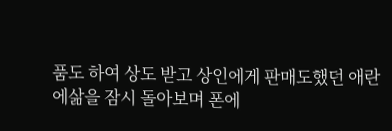품도 하여 상도 받고 상인에게 판매도했던 애란에삶을 잠시 돌아보며 폰에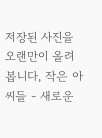저장된 사진을 오랜만이 올려봅니다, 작은 아씨들 - 새로운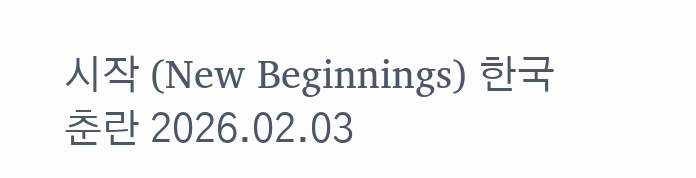시작 (New Beginnings) 한국춘란 2026.02.03